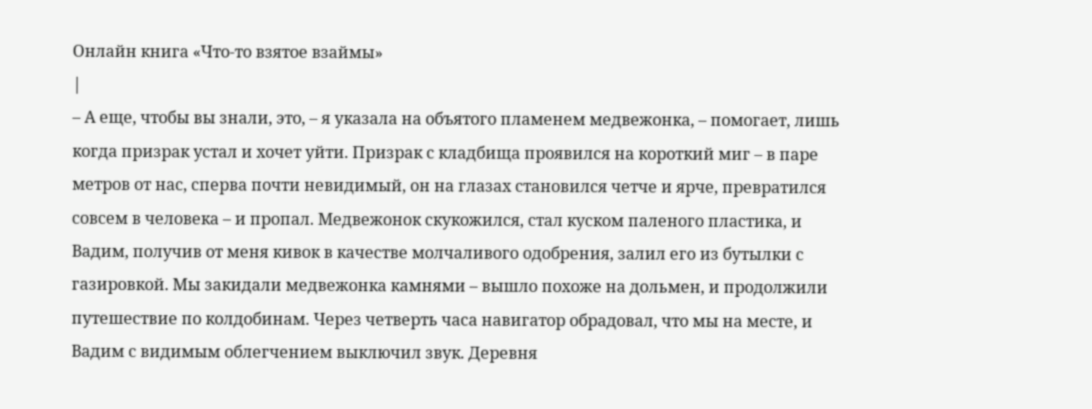Онлайн книга «Что-то взятое взаймы»
|
– А еще, чтобы вы знали, это, – я указала на объятого пламенем медвежонка, – помогает, лишь когда призрак устал и хочет уйти. Призрак с кладбища проявился на короткий миг – в паре метров от нас, сперва почти невидимый, он на глазах становился четче и ярче, превратился совсем в человека – и пропал. Медвежонок скукожился, стал куском паленого пластика, и Вадим, получив от меня кивок в качестве молчаливого одобрения, залил его из бутылки с газировкой. Мы закидали медвежонка камнями – вышло похоже на дольмен, и продолжили путешествие по колдобинам. Через четверть часа навигатор обрадовал, что мы на месте, и Вадим с видимым облегчением выключил звук. Деревня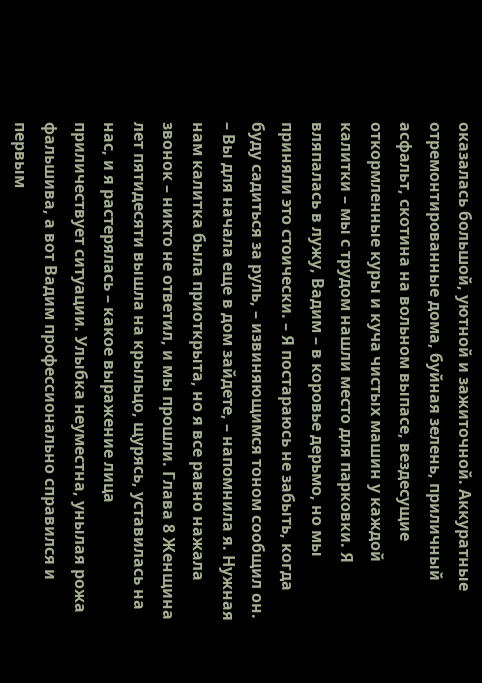оказалась большой, уютной и зажиточной. Аккуратные отремонтированные дома, буйная зелень, приличный асфальт, скотина на вольном выпасе, вездесущие откормленные куры и куча чистых машин у каждой калитки – мы с трудом нашли место для парковки. Я вляпалась в лужу, Вадим – в коровье дерьмо, но мы приняли это стоически. – Я постараюсь не забыть, когда буду садиться за руль, – извиняющимся тоном сообщил он. – Вы для начала еще в дом зайдете, – напомнила я. Нужная нам калитка была приоткрыта, но я все равно нажала звонок – никто не ответил, и мы прошли. Глава 8 Женщина лет пятидесяти вышла на крыльцо, щурясь, уставилась на нас, и я растерялась – какое выражение лица приличествует ситуации. Улыбка неуместна, унылая рожа фальшива, а вот Вадим профессионально справился и первым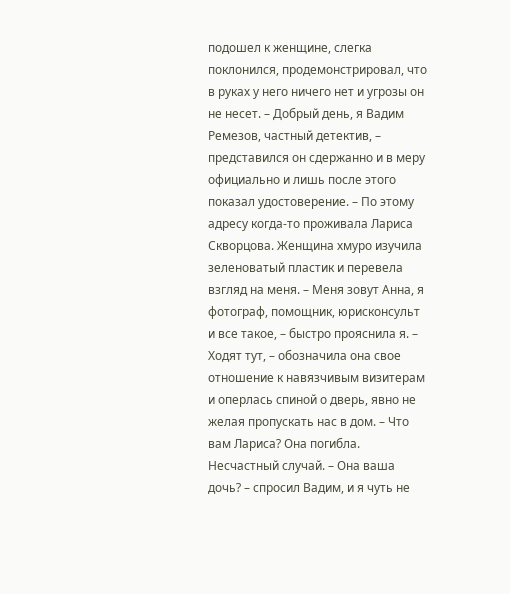подошел к женщине, слегка поклонился, продемонстрировал, что в руках у него ничего нет и угрозы он не несет. – Добрый день, я Вадим Ремезов, частный детектив, – представился он сдержанно и в меру официально и лишь после этого показал удостоверение. – По этому адресу когда-то проживала Лариса Скворцова. Женщина хмуро изучила зеленоватый пластик и перевела взгляд на меня. – Меня зовут Анна, я фотограф, помощник, юрисконсульт и все такое, – быстро прояснила я. – Ходят тут, – обозначила она свое отношение к навязчивым визитерам и оперлась спиной о дверь, явно не желая пропускать нас в дом. – Что вам Лариса? Она погибла. Несчастный случай. – Она ваша дочь? – спросил Вадим, и я чуть не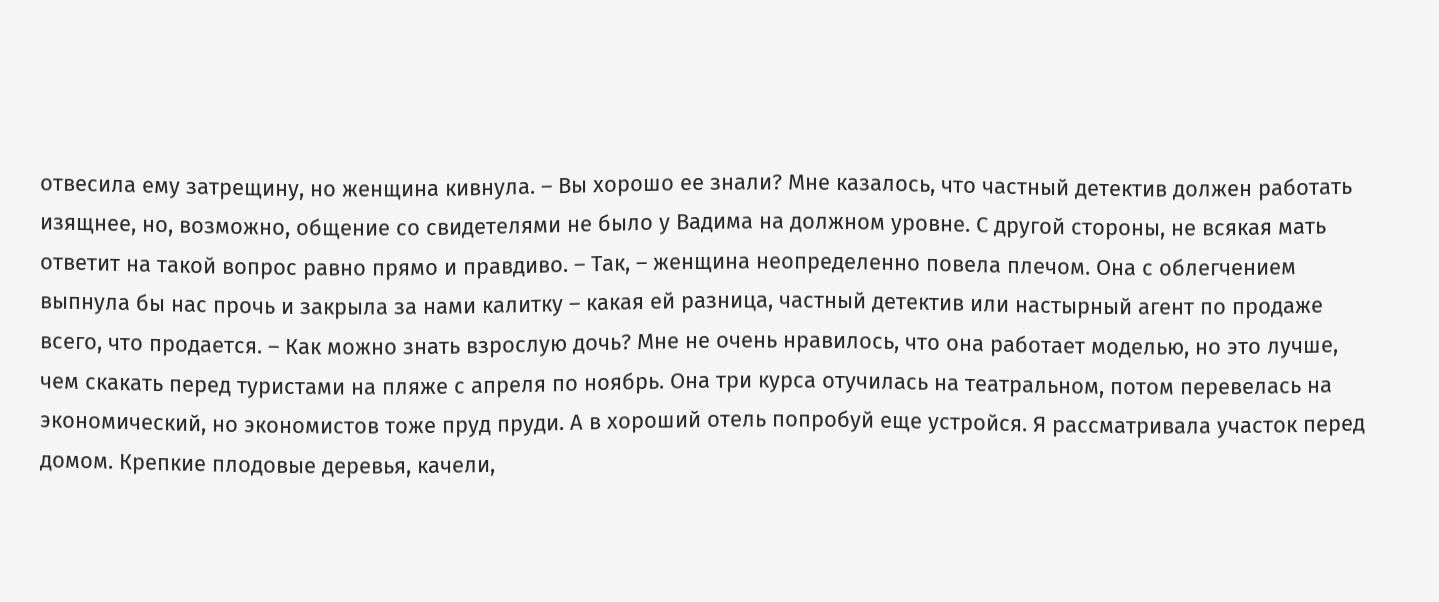отвесила ему затрещину, но женщина кивнула. – Вы хорошо ее знали? Мне казалось, что частный детектив должен работать изящнее, но, возможно, общение со свидетелями не было у Вадима на должном уровне. С другой стороны, не всякая мать ответит на такой вопрос равно прямо и правдиво. – Так, – женщина неопределенно повела плечом. Она с облегчением выпнула бы нас прочь и закрыла за нами калитку – какая ей разница, частный детектив или настырный агент по продаже всего, что продается. – Как можно знать взрослую дочь? Мне не очень нравилось, что она работает моделью, но это лучше, чем скакать перед туристами на пляже с апреля по ноябрь. Она три курса отучилась на театральном, потом перевелась на экономический, но экономистов тоже пруд пруди. А в хороший отель попробуй еще устройся. Я рассматривала участок перед домом. Крепкие плодовые деревья, качели,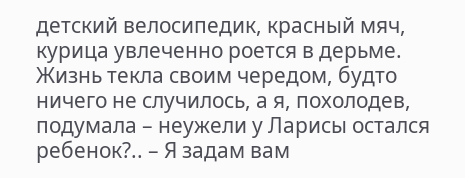детский велосипедик, красный мяч, курица увлеченно роется в дерьме. Жизнь текла своим чередом, будто ничего не случилось, а я, похолодев, подумала – неужели у Ларисы остался ребенок?.. – Я задам вам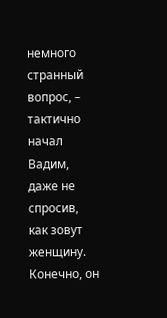немного странный вопрос, – тактично начал Вадим, даже не спросив, как зовут женщину. Конечно, он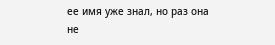ее имя уже знал, но раз она не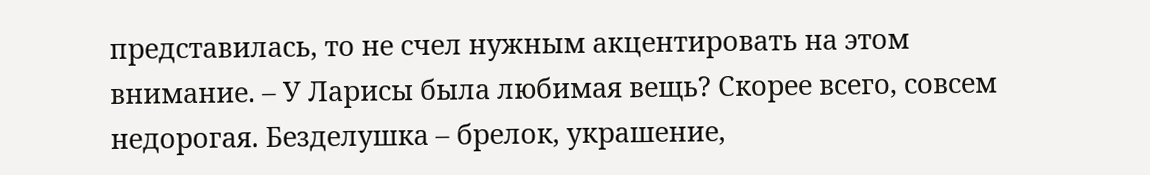представилась, то не счел нужным акцентировать на этом внимание. – У Ларисы была любимая вещь? Скорее всего, совсем недорогая. Безделушка – брелок, украшение,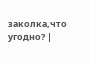заколка,что угодно? |